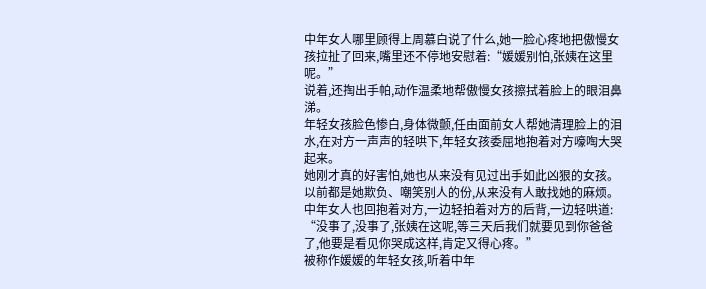中年女人哪里顾得上周慕白说了什么,她一脸心疼地把傲慢女孩拉扯了回来,嘴里还不停地安慰着:“媛媛别怕,张姨在这里呢。”
说着,还掏出手帕,动作温柔地帮傲慢女孩擦拭着脸上的眼泪鼻涕。
年轻女孩脸色惨白,身体微颤,任由面前女人帮她清理脸上的泪水,在对方一声声的轻哄下,年轻女孩委屈地抱着对方嚎啕大哭起来。
她刚才真的好害怕,她也从来没有见过出手如此凶狠的女孩。
以前都是她欺负、嘲笑别人的份,从来没有人敢找她的麻烦。
中年女人也回抱着对方,一边轻拍着对方的后背,一边轻哄道:
“没事了,没事了,张姨在这呢,等三天后我们就要见到你爸爸了,他要是看见你哭成这样,肯定又得心疼。”
被称作媛媛的年轻女孩,听着中年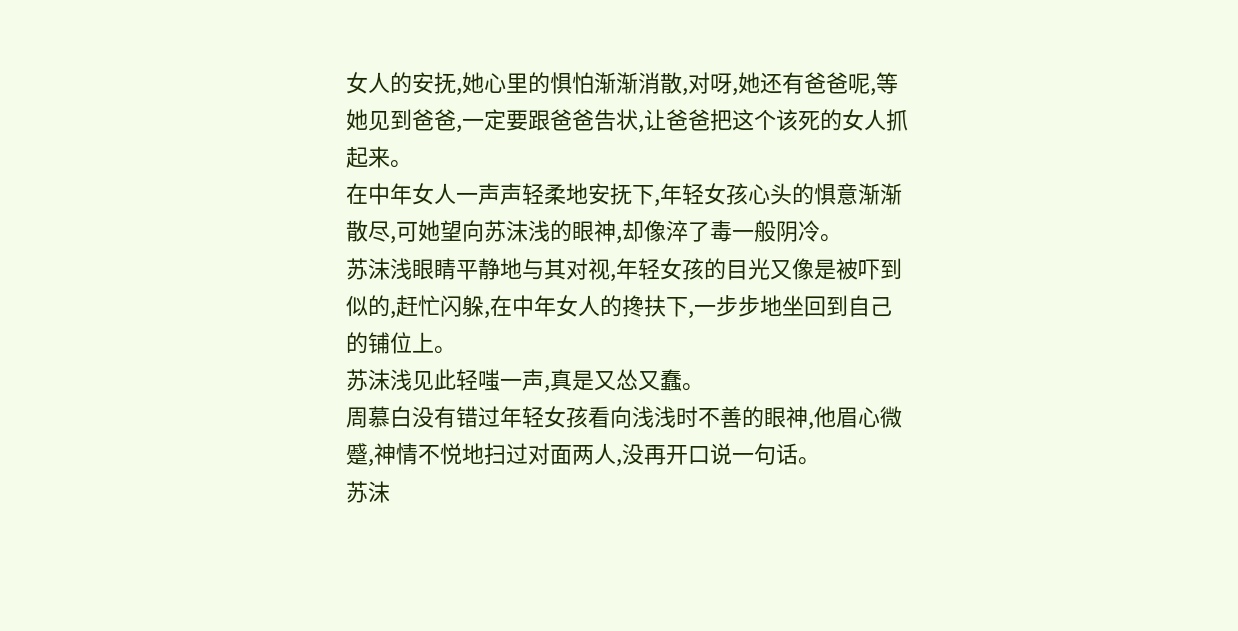女人的安抚,她心里的惧怕渐渐消散,对呀,她还有爸爸呢,等她见到爸爸,一定要跟爸爸告状,让爸爸把这个该死的女人抓起来。
在中年女人一声声轻柔地安抚下,年轻女孩心头的惧意渐渐散尽,可她望向苏沫浅的眼神,却像淬了毒一般阴冷。
苏沫浅眼睛平静地与其对视,年轻女孩的目光又像是被吓到似的,赶忙闪躲,在中年女人的搀扶下,一步步地坐回到自己的铺位上。
苏沫浅见此轻嗤一声,真是又怂又蠢。
周慕白没有错过年轻女孩看向浅浅时不善的眼神,他眉心微蹙,神情不悦地扫过对面两人,没再开口说一句话。
苏沫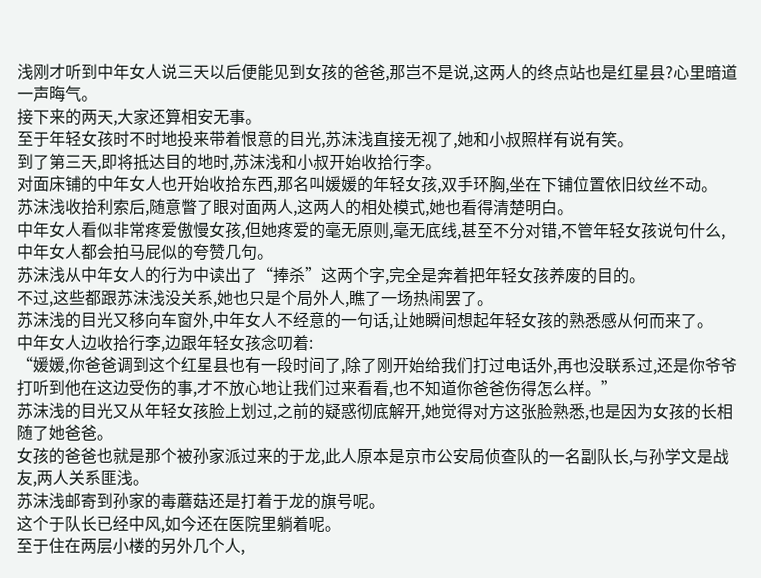浅刚才听到中年女人说三天以后便能见到女孩的爸爸,那岂不是说,这两人的终点站也是红星县?心里暗道一声晦气。
接下来的两天,大家还算相安无事。
至于年轻女孩时不时地投来带着恨意的目光,苏沫浅直接无视了,她和小叔照样有说有笑。
到了第三天,即将抵达目的地时,苏沫浅和小叔开始收拾行李。
对面床铺的中年女人也开始收拾东西,那名叫媛媛的年轻女孩,双手环胸,坐在下铺位置依旧纹丝不动。
苏沫浅收拾利索后,随意瞥了眼对面两人,这两人的相处模式,她也看得清楚明白。
中年女人看似非常疼爱傲慢女孩,但她疼爱的毫无原则,毫无底线,甚至不分对错,不管年轻女孩说句什么,中年女人都会拍马屁似的夸赞几句。
苏沫浅从中年女人的行为中读出了“捧杀”这两个字,完全是奔着把年轻女孩养废的目的。
不过,这些都跟苏沫浅没关系,她也只是个局外人,瞧了一场热闹罢了。
苏沫浅的目光又移向车窗外,中年女人不经意的一句话,让她瞬间想起年轻女孩的熟悉感从何而来了。
中年女人边收拾行李,边跟年轻女孩念叨着:
“媛媛,你爸爸调到这个红星县也有一段时间了,除了刚开始给我们打过电话外,再也没联系过,还是你爷爷打听到他在这边受伤的事,才不放心地让我们过来看看,也不知道你爸爸伤得怎么样。”
苏沫浅的目光又从年轻女孩脸上划过,之前的疑惑彻底解开,她觉得对方这张脸熟悉,也是因为女孩的长相随了她爸爸。
女孩的爸爸也就是那个被孙家派过来的于龙,此人原本是京市公安局侦查队的一名副队长,与孙学文是战友,两人关系匪浅。
苏沫浅邮寄到孙家的毒蘑菇还是打着于龙的旗号呢。
这个于队长已经中风,如今还在医院里躺着呢。
至于住在两层小楼的另外几个人,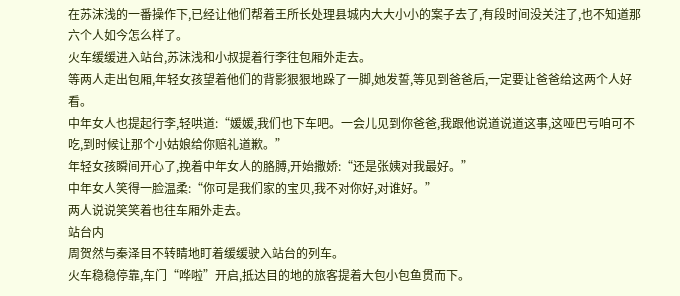在苏沫浅的一番操作下,已经让他们帮着王所长处理县城内大大小小的案子去了,有段时间没关注了,也不知道那六个人如今怎么样了。
火车缓缓进入站台,苏沫浅和小叔提着行李往包厢外走去。
等两人走出包厢,年轻女孩望着他们的背影狠狠地跺了一脚,她发誓,等见到爸爸后,一定要让爸爸给这两个人好看。
中年女人也提起行李,轻哄道:“媛媛,我们也下车吧。一会儿见到你爸爸,我跟他说道说道这事,这哑巴亏咱可不吃,到时候让那个小姑娘给你赔礼道歉。”
年轻女孩瞬间开心了,挽着中年女人的胳膊,开始撒娇:“还是张姨对我最好。”
中年女人笑得一脸温柔:“你可是我们家的宝贝,我不对你好,对谁好。”
两人说说笑笑着也往车厢外走去。
站台内
周贺然与秦泽目不转睛地盯着缓缓驶入站台的列车。
火车稳稳停靠,车门“哗啦”开启,抵达目的地的旅客提着大包小包鱼贯而下。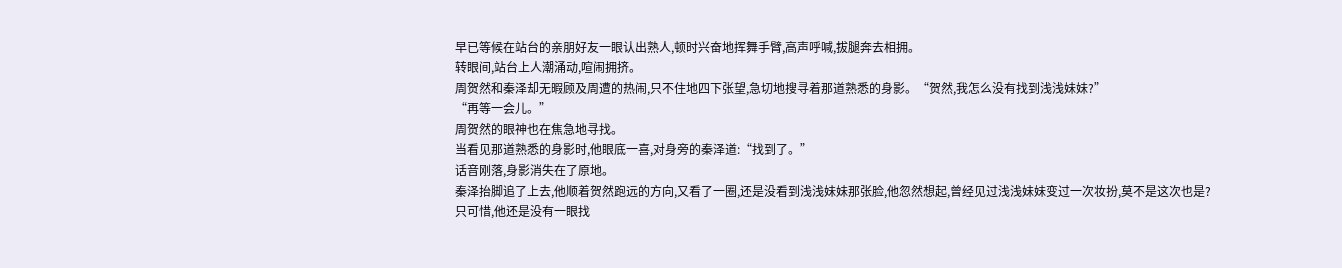早已等候在站台的亲朋好友一眼认出熟人,顿时兴奋地挥舞手臂,高声呼喊,拔腿奔去相拥。
转眼间,站台上人潮涌动,喧闹拥挤。
周贺然和秦泽却无暇顾及周遭的热闹,只不住地四下张望,急切地搜寻着那道熟悉的身影。“贺然,我怎么没有找到浅浅妹妹?”
“再等一会儿。”
周贺然的眼神也在焦急地寻找。
当看见那道熟悉的身影时,他眼底一喜,对身旁的秦泽道:“找到了。”
话音刚落,身影消失在了原地。
秦泽抬脚追了上去,他顺着贺然跑远的方向,又看了一圈,还是没看到浅浅妹妹那张脸,他忽然想起,曾经见过浅浅妹妹变过一次妆扮,莫不是这次也是?
只可惜,他还是没有一眼找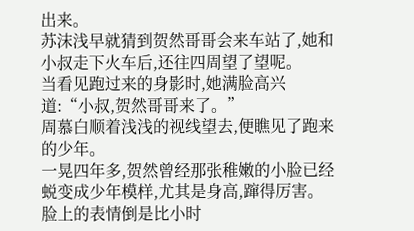出来。
苏沫浅早就猜到贺然哥哥会来车站了,她和小叔走下火车后,还往四周望了望呢。
当看见跑过来的身影时,她满脸高兴道:“小叔,贺然哥哥来了。”
周慕白顺着浅浅的视线望去,便瞧见了跑来的少年。
一晃四年多,贺然曾经那张稚嫩的小脸已经蜕变成少年模样,尤其是身高,蹿得厉害。
脸上的表情倒是比小时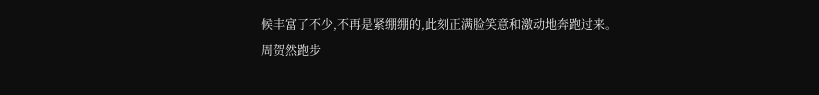候丰富了不少,不再是紧绷绷的,此刻正满脸笑意和激动地奔跑过来。
周贺然跑步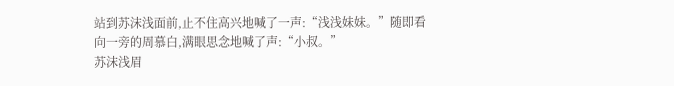站到苏沫浅面前,止不住高兴地喊了一声:“浅浅妹妹。”随即看向一旁的周慕白,满眼思念地喊了声:“小叔。”
苏沫浅眉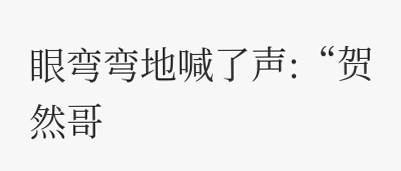眼弯弯地喊了声:“贺然哥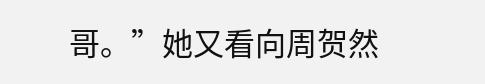哥。”她又看向周贺然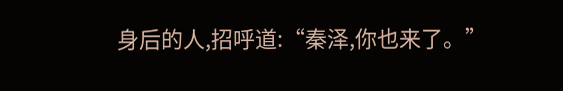身后的人,招呼道:“秦泽,你也来了。”